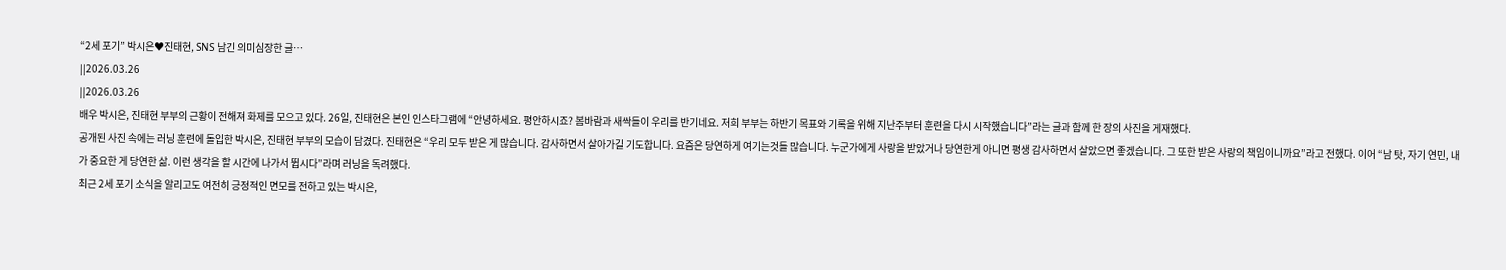“2세 포기” 박시은♥진태현, SNS 남긴 의미심장한 글…
||2026.03.26
||2026.03.26
배우 박시은, 진태현 부부의 근황이 전해져 화제를 모으고 있다. 26일, 진태현은 본인 인스타그램에 “안녕하세요. 평안하시죠? 봄바람과 새싹들이 우리를 반기네요. 저희 부부는 하반기 목표와 기록을 위해 지난주부터 훈련을 다시 시작했습니다”라는 글과 함께 한 장의 사진을 게재했다.
공개된 사진 속에는 러닝 훈련에 돌입한 박시은, 진태현 부부의 모습이 담겼다. 진태현은 “우리 모두 받은 게 많습니다. 감사하면서 살아가길 기도합니다. 요즘은 당연하게 여기는것들 많습니다. 누군가에게 사랑을 받았거나 당연한게 아니면 평생 감사하면서 살았으면 좋겠습니다. 그 또한 받은 사랑의 책임이니까요”라고 전했다. 이어 “남 탓, 자기 연민, 내가 중요한 게 당연한 삶. 이런 생각을 할 시간에 나가서 뜁시다”라며 러닝을 독려했다.
최근 2세 포기 소식을 알리고도 여전히 긍정적인 면모를 전하고 있는 박시은,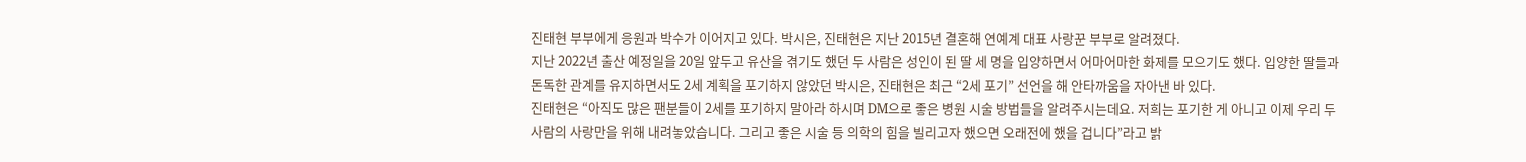진태현 부부에게 응원과 박수가 이어지고 있다. 박시은, 진태현은 지난 2015년 결혼해 연예계 대표 사랑꾼 부부로 알려졌다.
지난 2022년 출산 예정일을 20일 앞두고 유산을 겪기도 했던 두 사람은 성인이 된 딸 세 명을 입양하면서 어마어마한 화제를 모으기도 했다. 입양한 딸들과 돈독한 관계를 유지하면서도 2세 계획을 포기하지 않았던 박시은, 진태현은 최근 “2세 포기” 선언을 해 안타까움을 자아낸 바 있다.
진태현은 “아직도 많은 팬분들이 2세를 포기하지 말아라 하시며 DM으로 좋은 병원 시술 방법들을 알려주시는데요. 저희는 포기한 게 아니고 이제 우리 두 사람의 사랑만을 위해 내려놓았습니다. 그리고 좋은 시술 등 의학의 힘을 빌리고자 했으면 오래전에 했을 겁니다”라고 밝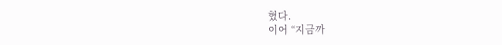혔다.
이어 “지금까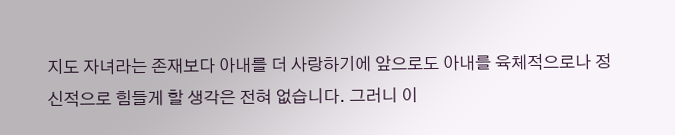지도 자녀라는 존재보다 아내를 더 사랑하기에 앞으로도 아내를 육체적으로나 정신적으로 힘들게 할 생각은 전혀 없습니다. 그러니 이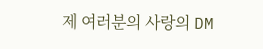제 여러분의 사랑의 DM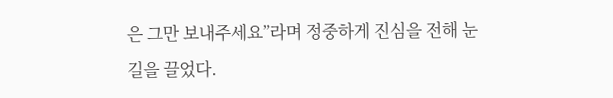은 그만 보내주세요”라며 정중하게 진심을 전해 눈길을 끌었다.